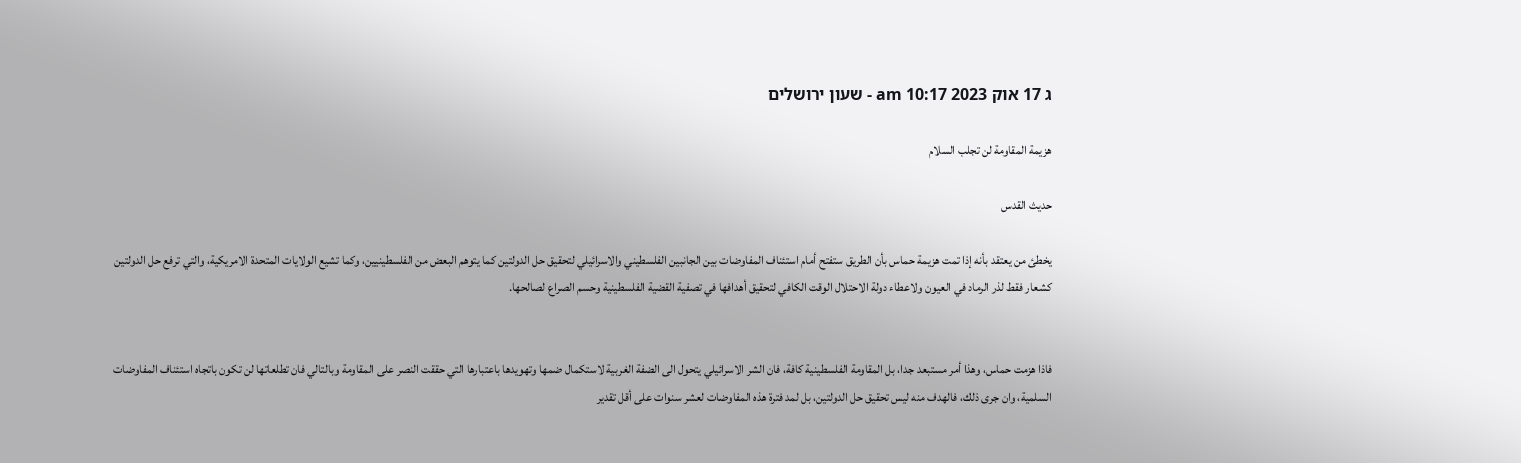ג 17 אוק 2023 10:17 am - שעון ירושלים

هزيمة المقاومة لن تجلب السلام

حديث القدس

يخطئ من يعتقد بأنه إذا تمت هزيمة حماس بأن الطريق ستفتح أمام استئناف المفاوضات بين الجانبين الفلسطيني والاسرائيلي لتحقيق حل الدولتين كما يتوهم البعض من الفلسطينيين، وكما تشيع الولايات المتحدة الامريكية، والتي ترفع حل الدولتين كشعار فقط لذر الرماد في العيون ولاعطاء دولة الاحتلال الوقت الكافي لتحقيق أهدافها في تصفية القضية الفلسطينية وحسم الصراع لصالحها.


فاذا هزمت حماس، وهذا أمر مستبعد جدا، بل المقاومة الفلسطينية كافة، فان الشر الاسرائيلي يتحول الى الضفة الغربية لاستكمال ضمها وتهويدها باعتبارها التي حققت النصر على المقاومة وبالتالي فان تطلعاتها لن تكون باتجاه استئناف المفاوضات السلمية، وان جرى ذلك، فالهدف منه ليس تحقيق حل الدولتين، بل لمد فترة هذه المفاوضات لعشر سنوات على أقل تقدير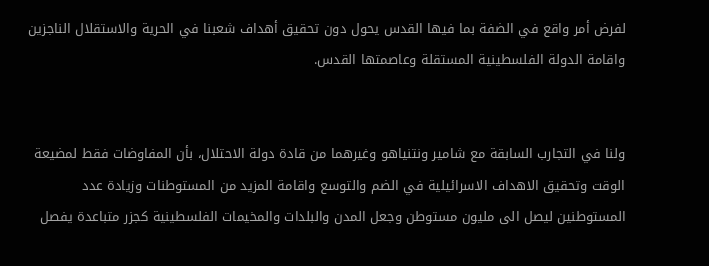لفرض أمر واقع في الضفة بما فيها القدس يحول دون تحقيق أهداف شعبنا في الحرية والاستقلال الناجزين واقامة الدولة الفلسطينية المستقلة وعاصمتها القدس.


ولنا في التجارب السابقة مع شامير ونتنياهو وغيرهما من قادة دولة الاحتلال، بأن المفاوضات فقط لمضيعة الوقت وتحقيق الاهداف الاسرائيلية في الضم والتوسع واقامة المزيد من المستوطنات وزيادة عدد المستوطنين ليصل الى مليون مستوطن وجعل المدن والبلدات والمخيمات الفلسطينية كجزر متباعدة يفصل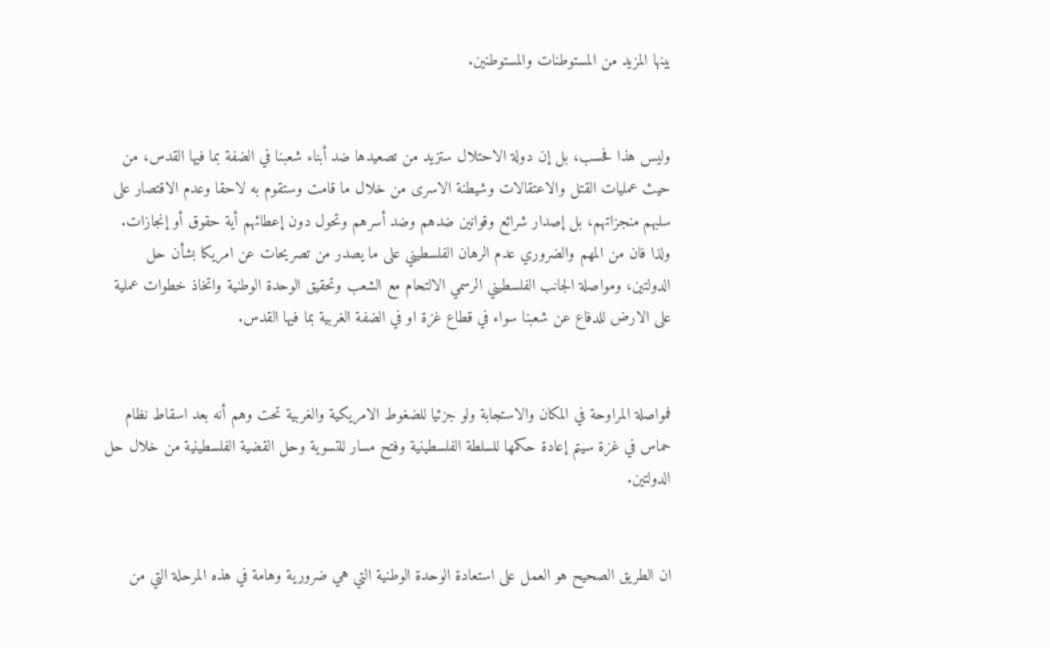بينها المزيد من المستوطنات والمستوطنين.


وليس هذا فحسب، بل إن دولة الاحتلال ستزيد من تصعيدها ضد أبناء شعبنا في الضفة بما فيها القدس، من حيث عمليات القتل والاعتقالات وشيطنة الاسرى من خلال ما قامت وستقوم به لاحقا وعدم الاقتصار على سلبهم منجزاتهم، بل إصدار شرائع وقوانين ضدهم وضد أسرهم وتحول دون إعطائهم أية حقوق أو إنجازات.
ولذا فان من المهم والضروري عدم الرهان الفلسطيني على ما يصدر من تصريحات عن امريكا بشأن حل الدولتين، ومواصلة الجانب الفلسطيني الرسمي الالتحام مع الشعب وتحقيق الوحدة الوطنية واتخاذ خطوات عملية على الارض للدفاع عن شعبنا سواء في قطاع غزة او في الضفة الغربية بما فيها القدس.


فمواصلة المراوحة في المكان والاستجابة ولو جزئيا للضغوط الامريكية والغربية تحت وهم أنه بعد اسقاط نظام حماس في غزة سيتم إعادة حكمها للسلطة الفلسطينية وفتح مسار للتسوية وحل القضية الفلسطينية من خلال حل الدولتين.


ان الطريق الصحيح هو العمل على استعادة الوحدة الوطنية التي هي ضرورية وهامة في هذه المرحلة التي من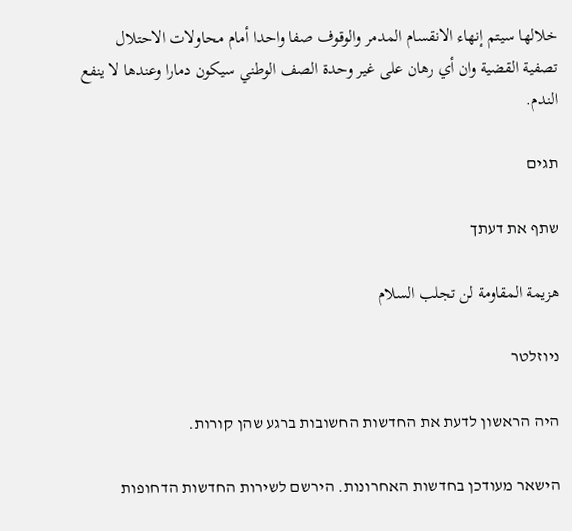خلالها سيتم إنهاء الانقسام المدمر والوقوف صفا واحدا أمام محاولات الاحتلال تصفية القضية وان أي رهان على غير وحدة الصف الوطني سيكون دمارا وعندها لا ينفع الندم.

תגים

שתף את דעתך

هزيمة المقاومة لن تجلب السلام

ניוזלטר

היה הראשון לדעת את החדשות החשובות ברגע שהן קורות.

הישאר מעודכן בחדשות האחרונות. הירשם לשירות החדשות הדחופות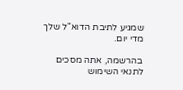שמגיע לתיבת הדוא"ל שלך מדי יום.

בהרשמה, אתה מסכים לתנאי השימוש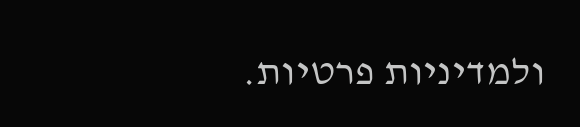ולמדיניות פרטיות.